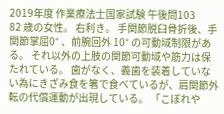2019年度 作業療法士国家試験 午後問103
82 歳の女性。 右利き。 手関節脱臼骨折後、手関節掌屈0° 、前腕回外 10° の可動域制限がある。 それ以外の上肢の関節可動域や筋力は保たれている。 歯がなく、義歯を装着していない為にきざみ食を箸で食べているが、肩関節外転の代償運動が出現している。 「こぼれや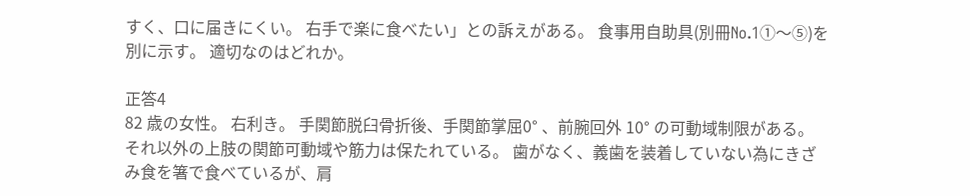すく、口に届きにくい。 右手で楽に食べたい」との訴えがある。 食事用自助具(別冊No.1①〜⑤)を別に示す。 適切なのはどれか。

正答4
82 歳の女性。 右利き。 手関節脱臼骨折後、手関節掌屈0° 、前腕回外 10° の可動域制限がある。 それ以外の上肢の関節可動域や筋力は保たれている。 歯がなく、義歯を装着していない為にきざみ食を箸で食べているが、肩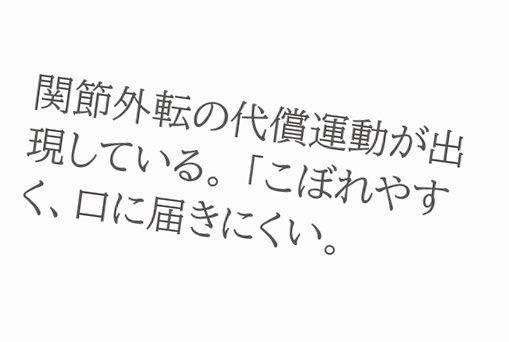関節外転の代償運動が出現している。 「こぼれやすく、口に届きにくい。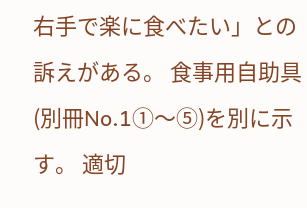右手で楽に食べたい」との訴えがある。 食事用自助具(別冊No.1①〜⑤)を別に示す。 適切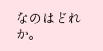なのはどれか。